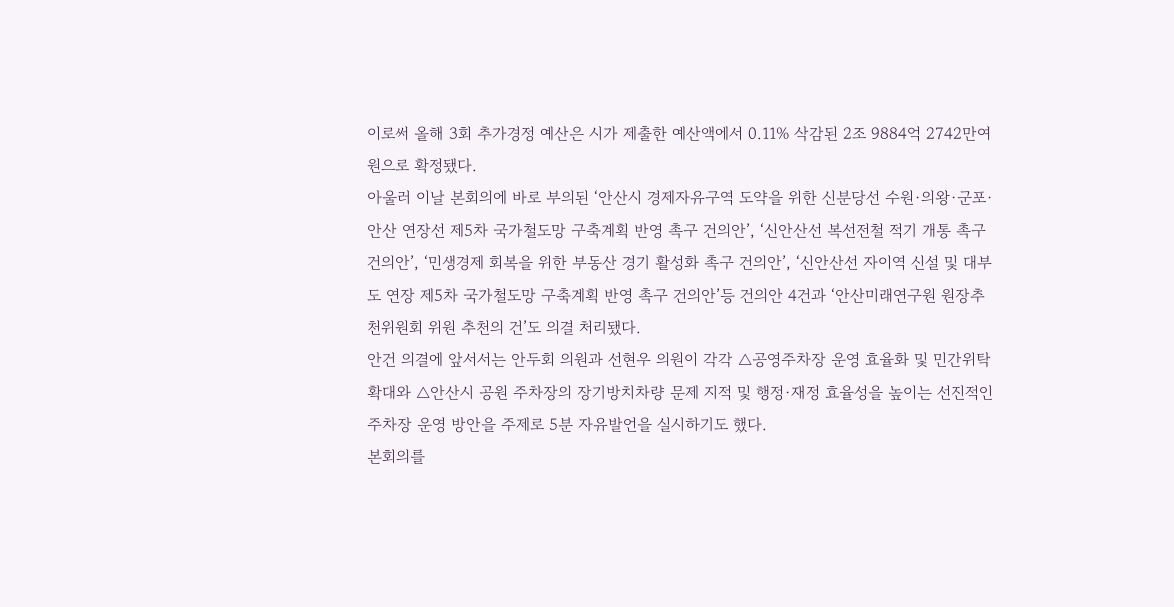이로써 올해 3회 추가경정 예산은 시가 제출한 예산액에서 0.11% 삭감된 2조 9884억 2742만여원으로 확정됐다.
아울러 이날 본회의에 바로 부의된 ‘안산시 경제자유구역 도약을 위한 신분당선 수원·의왕·군포·안산 연장선 제5차 국가철도망 구축계획 반영 촉구 건의안’, ‘신안산선 복선전철 적기 개통 촉구 건의안’, ‘민생경제 회복을 위한 부동산 경기 활성화 촉구 건의안’, ‘신안산선 자이역 신설 및 대부도 연장 제5차 국가철도망 구축계획 반영 촉구 건의안’등 건의안 4건과 ‘안산미래연구원 원장추천위원회 위원 추천의 건’도 의결 처리됐다.
안건 의결에 앞서서는 안두회 의원과 선현우 의원이 각각 △공영주차장 운영 효율화 및 민간위탁 확대와 △안산시 공원 주차장의 장기방치차량 문제 지적 및 행정·재정 효율성을 높이는 선진적인 주차장 운영 방안을 주제로 5분 자유발언을 실시하기도 했다.
본회의를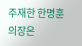주재한 한명훈 의장은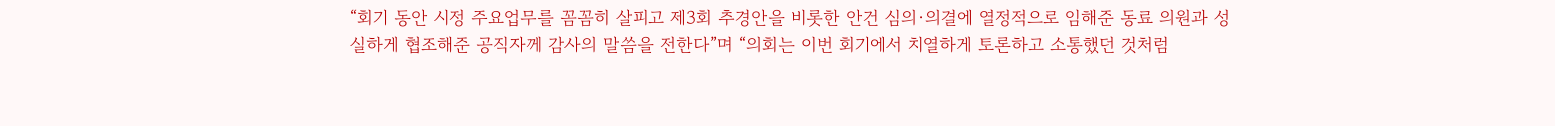“회기 동안 시정 주요업무를 꼼꼼히 살피고 제3회 추경안을 비롯한 안건 심의·의결에 열정적으로 임해준 동료 의원과 성실하게 협조해준 공직자께 감사의 말씀을 전한다”며 “의회는 이번 회기에서 치열하게 토론하고 소통했던 것처럼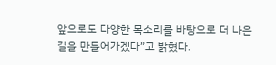앞으로도 다양한 목소리를 바탕으로 더 나은 길을 만들어가겠다”고 밝혔다.